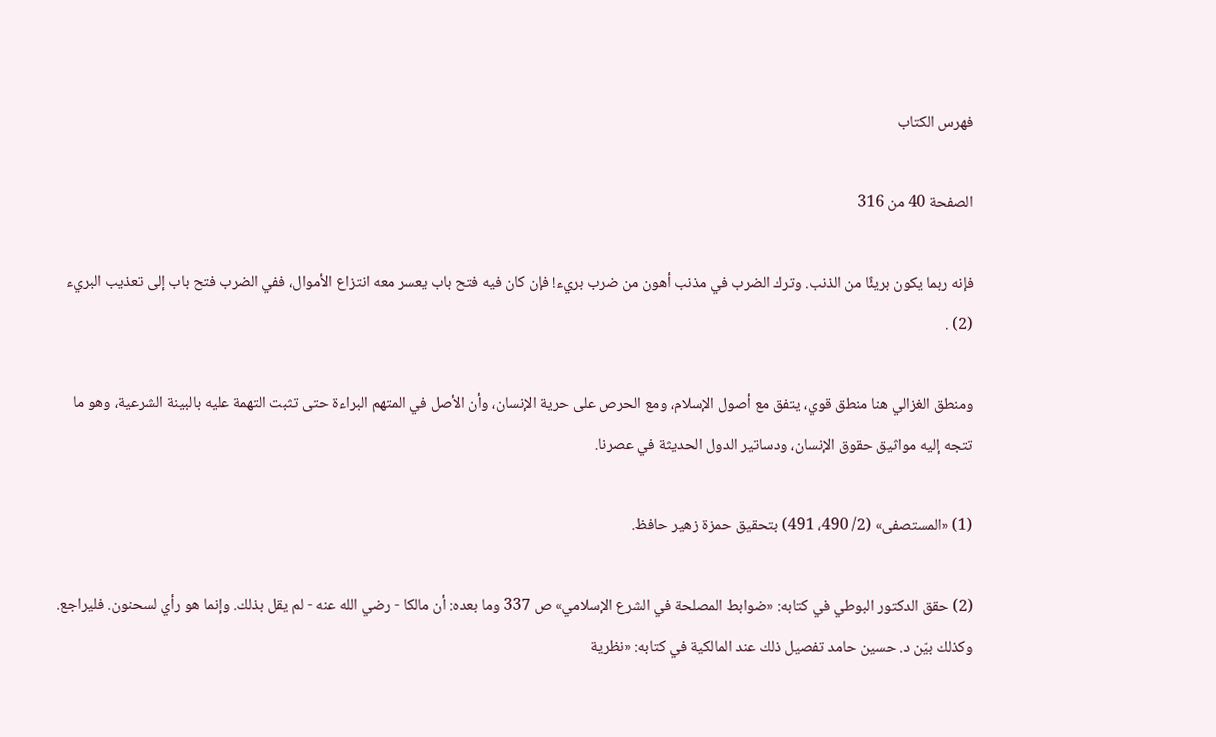فهرس الكتاب

الصفحة 40 من 316

فإنه ربما يكون بريئًا من الذنب. وترك الضرب في مذنب أهون من ضرب بريء! فإن كان فيه فتح باب يعسر معه انتزاع الأموال، ففي الضرب فتح باب إلى تعذيب البريء (2) .

ومنطق الغزالي هنا منطق قوي، يتفق مع أصول الإسلام، ومع الحرص على حرية الإنسان، وأن الأصل في المتهم البراءة حتى تثبت التهمة عليه بالبينة الشرعية، وهو ما تتجه إليه مواثيق حقوق الإنسان، ودساتير الدول الحديثة في عصرنا.

(1) «المستصفى» (2/ 490، 491) بتحقيق حمزة زهير حافظ.

(2) حقق الدكتور البوطي في كتابه: «ضوابط المصلحة في الشرع الإسلامي» ص 337 وما بعده: أن مالكا - رضي الله عنه - لم يقل بذلك. وإنما هو رأي لسحنون. فليراجع. وكذلك بيّن د. حسين حامد تفصيل ذلك عند المالكية في كتابه: «نظرية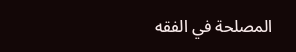المصلحة في الفقه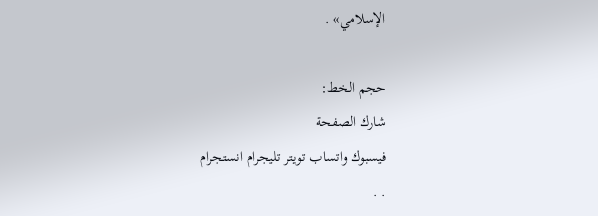الإسلامي» .

حجم الخط:
شارك الصفحة
فيسبوك واتساب تويتر تليجرام انستجرام
. .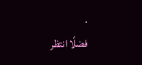.
فضلًا انتظر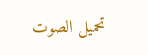تحميل الصوت